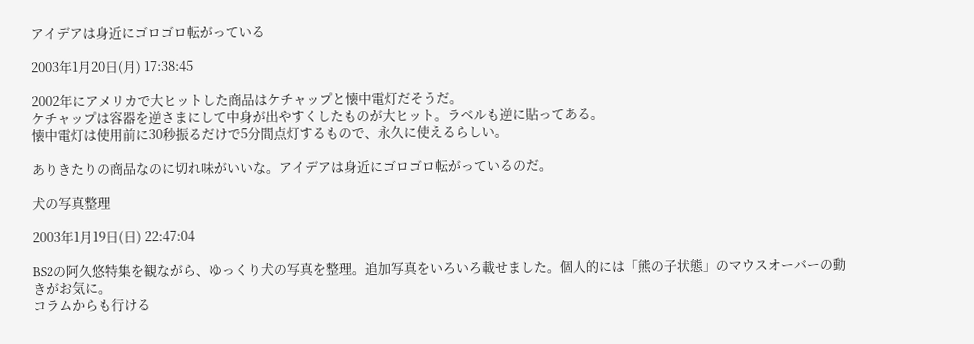アイデアは身近にゴロゴロ転がっている

2003年1月20日(月) 17:38:45

2002年にアメリカで大ヒットした商品はケチャップと懐中電灯だそうだ。
ケチャップは容器を逆さまにして中身が出やすくしたものが大ヒット。ラベルも逆に貼ってある。
懐中電灯は使用前に30秒振るだけで5分間点灯するもので、永久に使えるらしい。

ありきたりの商品なのに切れ味がいいな。アイデアは身近にゴロゴロ転がっているのだ。

犬の写真整理

2003年1月19日(日) 22:47:04

BS2の阿久悠特集を観ながら、ゆっくり犬の写真を整理。追加写真をいろいろ載せました。個人的には「熊の子状態」のマウスオーバーの動きがお気に。
コラムからも行ける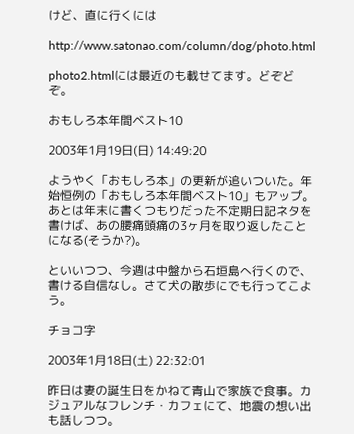けど、直に行くには

http://www.satonao.com/column/dog/photo.html

photo2.htmlには最近のも載せてます。どぞどぞ。

おもしろ本年間ベスト10

2003年1月19日(日) 14:49:20

ようやく「おもしろ本」の更新が追いついた。年始恒例の「おもしろ本年間ベスト10」もアップ。あとは年末に書くつもりだった不定期日記ネタを書けば、あの腰痛頭痛の3ヶ月を取り返したことになる(そうか?)。

といいつつ、今週は中盤から石垣島へ行くので、書ける自信なし。さて犬の散歩にでも行ってこよう。

チョコ字

2003年1月18日(土) 22:32:01

昨日は妻の誕生日をかねて青山で家族で食事。カジュアルなフレンチ・カフェにて、地震の想い出も話しつつ。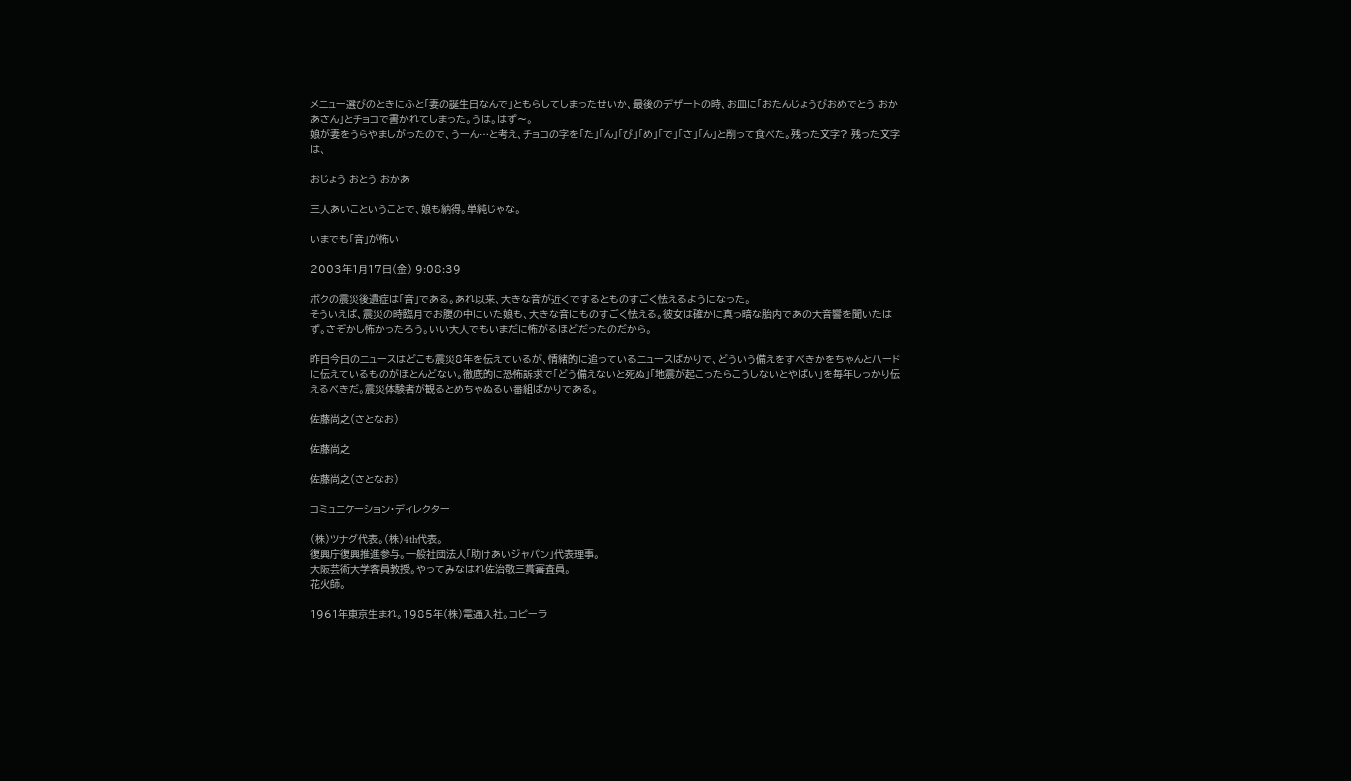メニュー選びのときにふと「妻の誕生日なんで」ともらしてしまったせいか、最後のデザートの時、お皿に「おたんじょうびおめでとう おかあさん」とチョコで書かれてしまった。うは。はず〜。
娘が妻をうらやましがったので、うーん…と考え、チョコの字を「た」「ん」「び」「め」「で」「さ」「ん」と削って食べた。残った文字? 残った文字は、

おじょう おとう おかあ

三人あいこということで、娘も納得。単純じゃな。

いまでも「音」が怖い

2003年1月17日(金) 9:08:39

ボクの震災後遺症は「音」である。あれ以来、大きな音が近くでするとものすごく怯えるようになった。
そういえば、震災の時臨月でお腹の中にいた娘も、大きな音にものすごく怯える。彼女は確かに真っ暗な胎内であの大音響を聞いたはず。さぞかし怖かったろう。いい大人でもいまだに怖がるほどだったのだから。

昨日今日のニュースはどこも震災8年を伝えているが、情緒的に追っているニュースばかりで、どういう備えをすべきかをちゃんとハードに伝えているものがほとんどない。徹底的に恐怖訴求で「どう備えないと死ぬ」「地震が起こったらこうしないとやばい」を毎年しっかり伝えるべきだ。震災体験者が観るとめちゃぬるい番組ばかりである。

佐藤尚之(さとなお)

佐藤尚之

佐藤尚之(さとなお)

コミュニケーション・ディレクター

(株)ツナグ代表。(株)4th代表。
復興庁復興推進参与。一般社団法人「助けあいジャパン」代表理事。
大阪芸術大学客員教授。やってみなはれ佐治敬三賞審査員。
花火師。

1961年東京生まれ。1985年(株)電通入社。コピーラ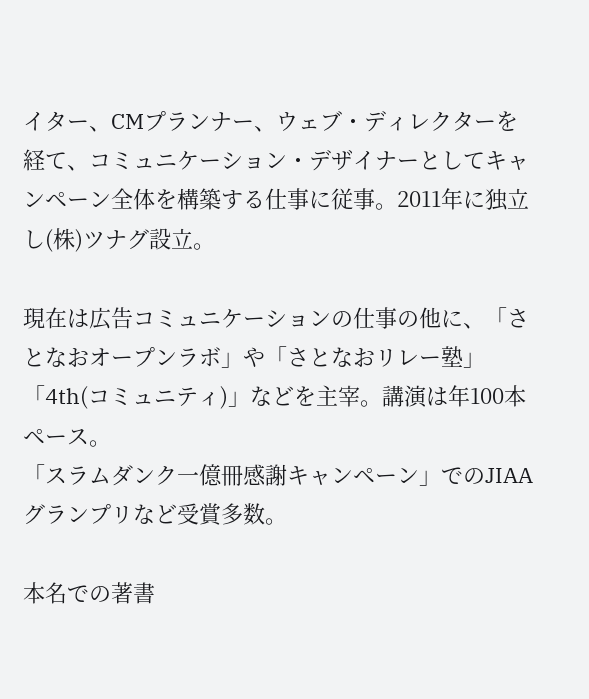イター、CMプランナー、ウェブ・ディレクターを経て、コミュニケーション・デザイナーとしてキャンペーン全体を構築する仕事に従事。2011年に独立し(株)ツナグ設立。

現在は広告コミュニケーションの仕事の他に、「さとなおオープンラボ」や「さとなおリレー塾」「4th(コミュニティ)」などを主宰。講演は年100本ペース。
「スラムダンク一億冊感謝キャンペーン」でのJIAAグランプリなど受賞多数。

本名での著書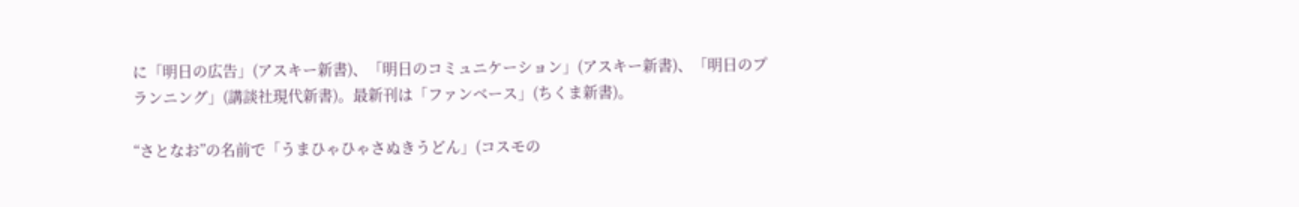に「明日の広告」(アスキー新書)、「明日のコミュニケーション」(アスキー新書)、「明日のプランニング」(講談社現代新書)。最新刊は「ファンベース」(ちくま新書)。

“さとなお”の名前で「うまひゃひゃさぬきうどん」(コスモの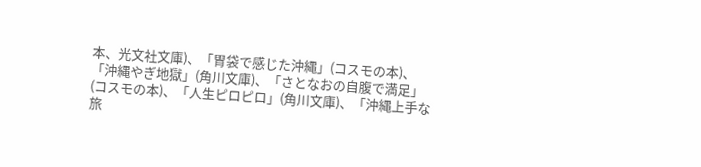本、光文社文庫)、「胃袋で感じた沖縄」(コスモの本)、「沖縄やぎ地獄」(角川文庫)、「さとなおの自腹で満足」(コスモの本)、「人生ピロピロ」(角川文庫)、「沖縄上手な旅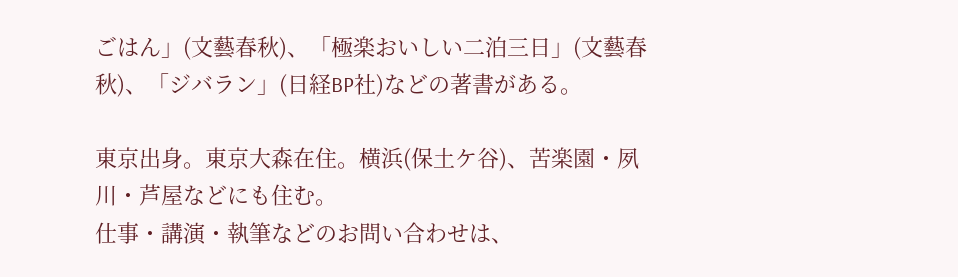ごはん」(文藝春秋)、「極楽おいしい二泊三日」(文藝春秋)、「ジバラン」(日経BP社)などの著書がある。

東京出身。東京大森在住。横浜(保土ケ谷)、苦楽園・夙川・芦屋などにも住む。
仕事・講演・執筆などのお問い合わせは、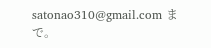satonao310@gmail.com まで。